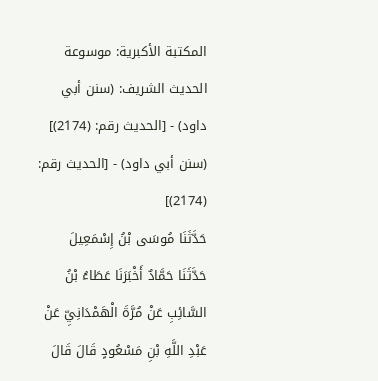المكتبة الأكبرية: موسوعة الحديث الشريف: (سنن أبي داود) - [الحديث رقم: (2174)]
(سنن أبي داود) - [الحديث رقم: (2174)]
حَدَّثَنَا مُوسَى بْنُ إِسْمَعِيلَ حَدَّثَنَا حَمَّادٌ أَخْبَرَنَا عَطَاءُ بْنُ السَّائِبِ عَنْ مُرَّةَ الْهَمْدَانِيِّ عَنْ عَبْدِ اللَّهِ بْنِ مَسْعُودٍ قَالَ قَالَ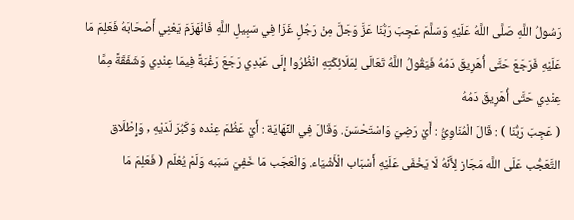رَسُولُ اللَّهِ صَلَّى اللَّهُ عَلَيْهِ وَسَلَّمَ عَجِبَ رَبُّنَا عَزَّ وَجَلَّ مِنْ رَجُلٍ غَزَا فِي سَبِيلِ اللَّهِ فَانْهَزَمَ يَعْنِي أَصْحَابَهُ فَعَلِمَ مَا عَلَيْهِ فَرَجَعَ حَتَّى أُهَرِيقَ دَمُهُ فَيَقُولُ اللَّهُ تَعَالَى لِمَلَائِكَتِهِ انْظُرُوا إِلَى عَبْدِي رَجَعَ رَغْبَةً فِيمَا عِنْدِي وَشَفَقَةً مِمَّا عِنْدِي حَتَّى أُهَرِيقَ دَمُهُ
( عَجِبَ رَبُّنَا ) : قَالَ الْمُنَاوِيُّ : أَيْ رَضِيَ وَاسْتَحْسَنَ. وَقَالَ فِي النِّهَايَة : أَيْ عَظُمَ عِنْده وَكَبُرَ لَدَيْهِ , وَإِطْلَاق التَّعَجُّب عَلَى اللَّه مَجَاز لِأَنَّهُ لَا يَخْفَى عَلَيْهِ أَسْبَاب الْأَشْيَاء. وَالْعَجَب مَا خَفِيَ سَبَبه وَلَمْ يُعْلَم ( فَعَلِمَ مَا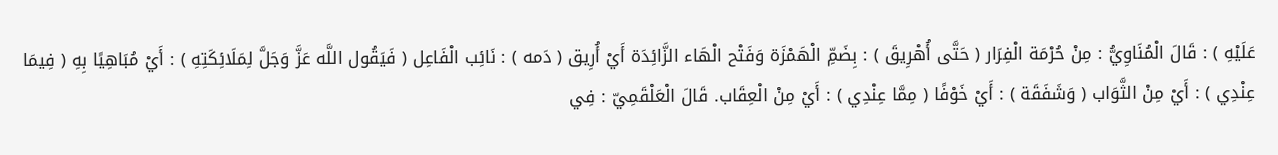عَلَيْهِ ) : قَالَ الْمُنَاوِيُّ : مِنْ حُرْمَة الْفِرَار ( حَتَّى أُهْرِيقَ ) : بِضَمِّ الْهَمْزَة وَفَتْح الْهَاء الزَّائِدَة أَيْ أُرِيق ( دَمه ) : نَائِب الْفَاعِل ( فَيَقُول اللَّه عَزَّ وَجَلَّ لِمَلَائِكَتِهِ ) : أَيْ مُبَاهِيًا بِهِ ( فِيمَا عِنْدِي ) : أَيْ مِنْ الثَّوَاب ( وَشَفَقَة ) : أَيْ خَوْفًا ( مِمَّا عِنْدِي ) : أَيْ مِنْ الْعِقَاب. قَالَ الْعَلْقَمِيّ : فِي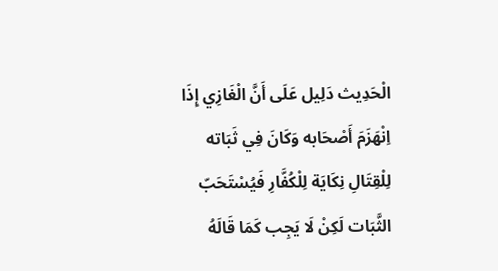الْحَدِيث دَلِيل عَلَى أَنَّ الْغَازِي إِذَا اِنْهَزَمَ أَصْحَابه وَكَانَ فِي ثَبَاته لِلْقِتَالِ نِكَايَة لِلْكُفَّارِ فَيُسْتَحَبّ الثَّبَات لَكِنْ لَا يَجِب كَمَا قَالَهُ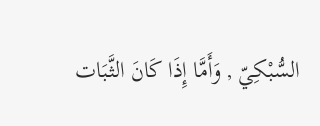السُّبْكِيّ , وَأَمَّا إِذَا كَانَ الثَّبَات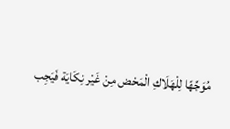مُوَجِّهًا لِلْهَلَاكِ الْمَحْض مِنْ غَيْر نِكَايَة فَيَجِب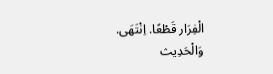الْفِرَار قَطْعًا. اِنْتَهَى. وَالْحَدِيث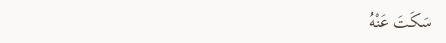سَكَتَ عَنْهُ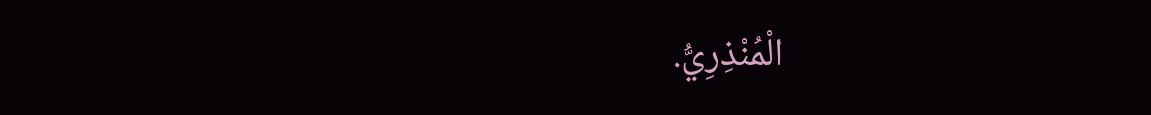الْمُنْذِرِيُّ.